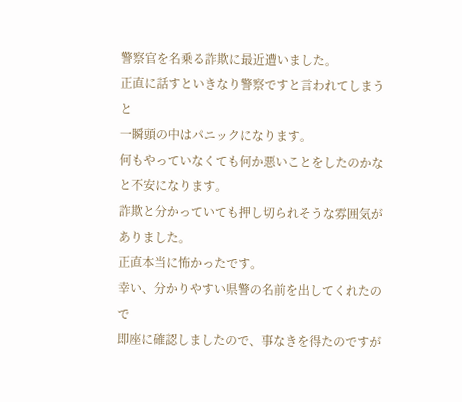警察官を名乗る詐欺に最近遭いました。
正直に話すといきなり警察ですと言われてしまうと
一瞬頭の中はパニックになります。
何もやっていなくても何か悪いことをしたのかなと不安になります。
詐欺と分かっていても押し切られそうな雰囲気がありました。
正直本当に怖かったです。
幸い、分かりやすい県警の名前を出してくれたので
即座に確認しましたので、事なきを得たのですが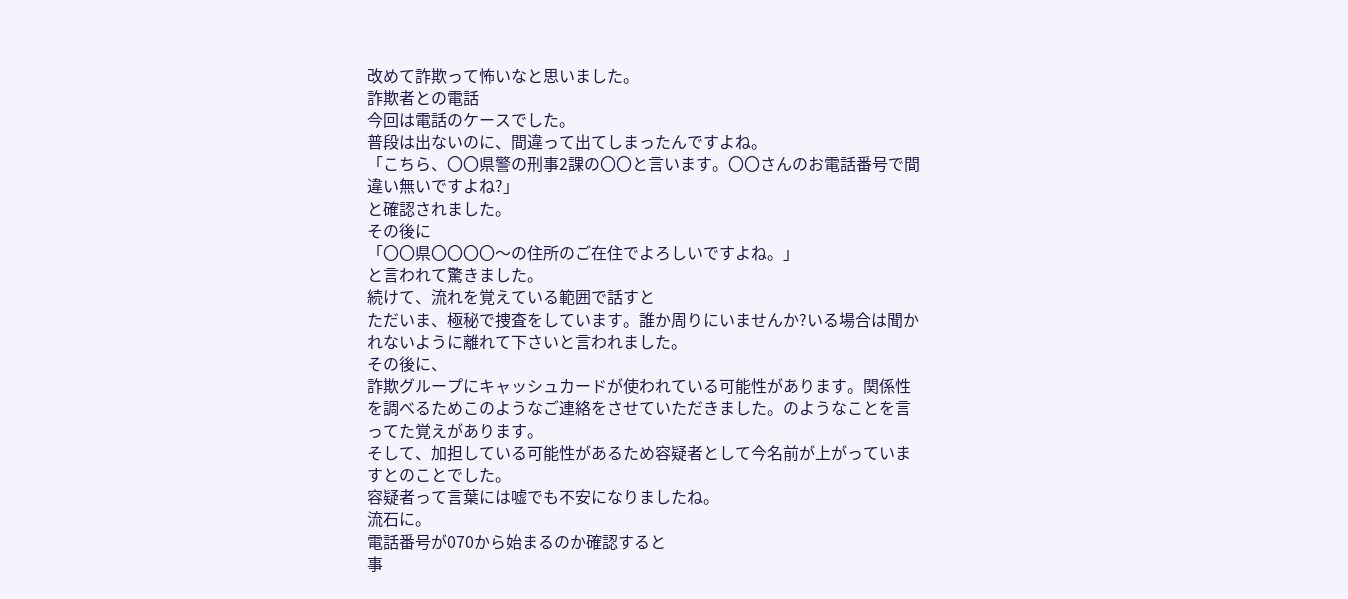改めて詐欺って怖いなと思いました。
詐欺者との電話
今回は電話のケースでした。
普段は出ないのに、間違って出てしまったんですよね。
「こちら、〇〇県警の刑事2課の〇〇と言います。〇〇さんのお電話番号で間違い無いですよね?」
と確認されました。
その後に
「〇〇県〇〇〇〇〜の住所のご在住でよろしいですよね。」
と言われて驚きました。
続けて、流れを覚えている範囲で話すと
ただいま、極秘で捜査をしています。誰か周りにいませんか?いる場合は聞かれないように離れて下さいと言われました。
その後に、
詐欺グループにキャッシュカードが使われている可能性があります。関係性を調べるためこのようなご連絡をさせていただきました。のようなことを言ってた覚えがあります。
そして、加担している可能性があるため容疑者として今名前が上がっていますとのことでした。
容疑者って言葉には嘘でも不安になりましたね。
流石に。
電話番号が070から始まるのか確認すると
事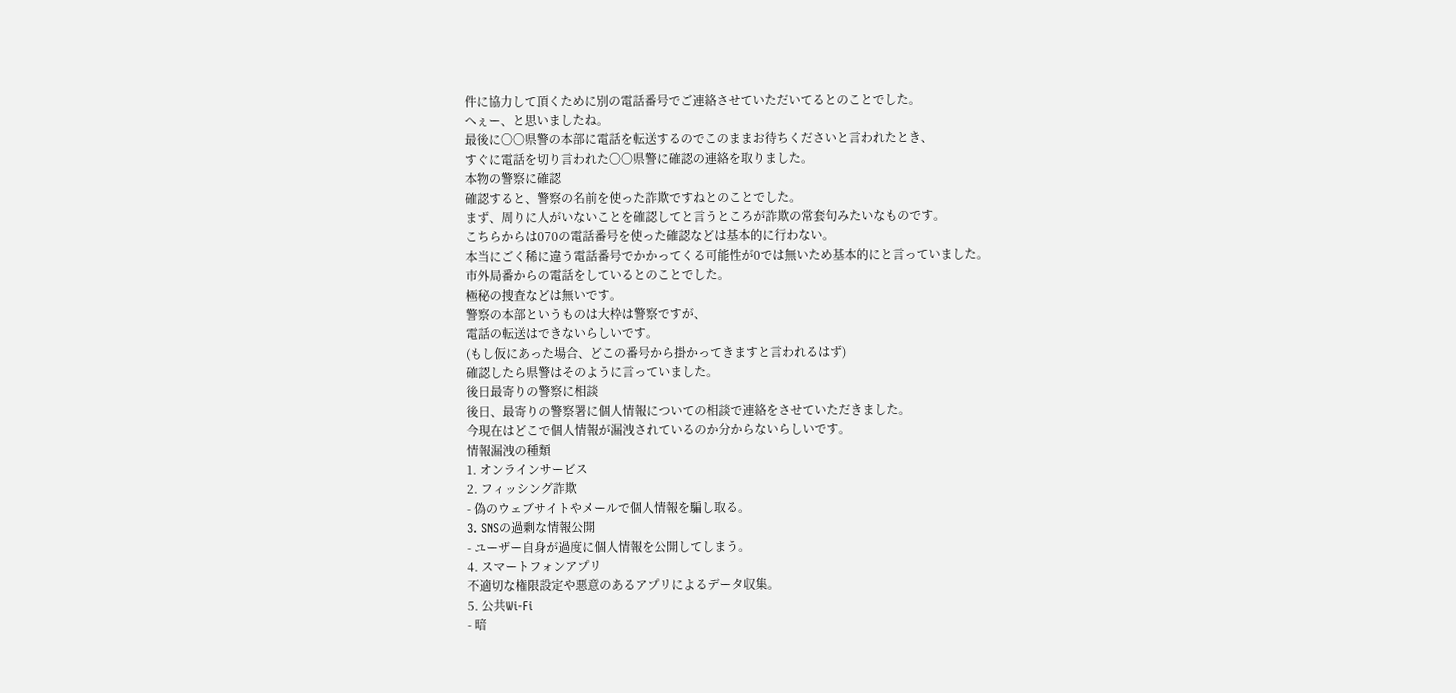件に協力して頂くために別の電話番号でご連絡させていただいてるとのことでした。
へぇー、と思いましたね。
最後に〇〇県警の本部に電話を転送するのでこのままお待ちくださいと言われたとき、
すぐに電話を切り言われた〇〇県警に確認の連絡を取りました。
本物の警察に確認
確認すると、警察の名前を使った詐欺ですねとのことでした。
まず、周りに人がいないことを確認してと言うところが詐欺の常套句みたいなものです。
こちらからは070の電話番号を使った確認などは基本的に行わない。
本当にごく稀に違う電話番号でかかってくる可能性が0では無いため基本的にと言っていました。
市外局番からの電話をしているとのことでした。
極秘の捜査などは無いです。
警察の本部というものは大枠は警察ですが、
電話の転送はできないらしいです。
(もし仮にあった場合、どこの番号から掛かってきますと言われるはず)
確認したら県警はそのように言っていました。
後日最寄りの警察に相談
後日、最寄りの警察署に個人情報についての相談で連絡をさせていただきました。
今現在はどこで個人情報が漏洩されているのか分からないらしいです。
情報漏洩の種類
1. オンラインサービス
2. フィッシング詐欺
- 偽のウェブサイトやメールで個人情報を騙し取る。
3. SNSの過剰な情報公開
- ユーザー自身が過度に個人情報を公開してしまう。
4. スマートフォンアプリ
不適切な権限設定や悪意のあるアプリによるデータ収集。
5. 公共Wi-Fi
- 暗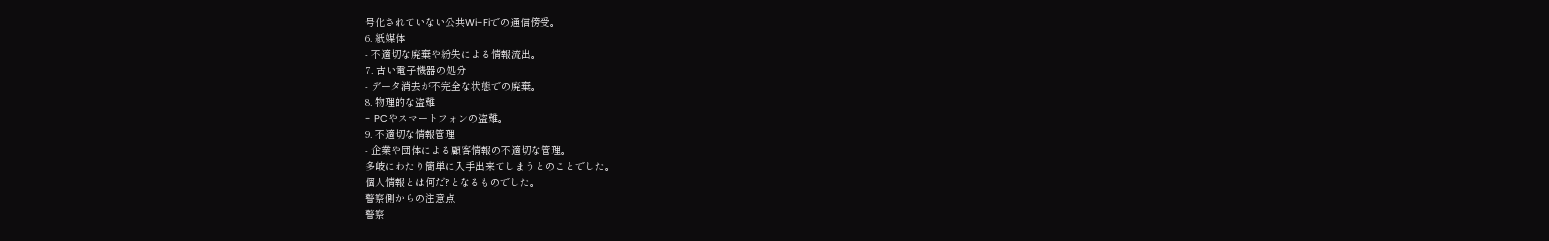号化されていない公共Wi-Fiでの通信傍受。
6. 紙媒体
- 不適切な廃棄や紛失による情報流出。
7. 古い電子機器の処分
- データ消去が不完全な状態での廃棄。
8. 物理的な盗難
- PCやスマートフォンの盗難。
9. 不適切な情報管理
- 企業や団体による顧客情報の不適切な管理。
多岐にわたり簡単に入手出来てしまうとのことでした。
個人情報とは何だ?となるものでした。
警察側からの注意点
警察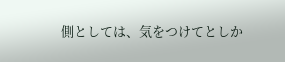側としては、気をつけてとしか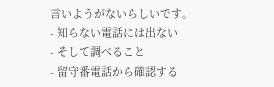言いようがないらしいです。
- 知らない電話には出ない
- そして調べること
- 留守番電話から確認する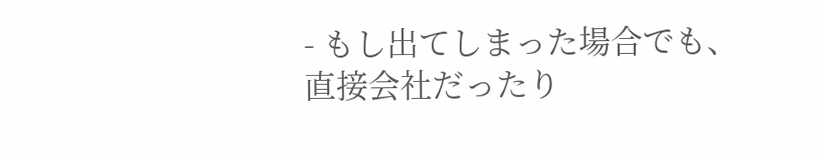- もし出てしまった場合でも、直接会社だったり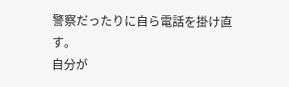警察だったりに自ら電話を掛け直す。
自分が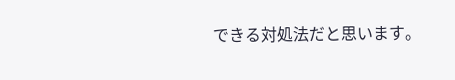できる対処法だと思います。